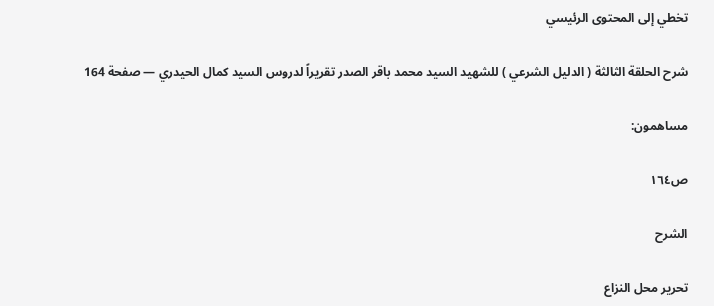تخطي إلى المحتوى الرئيسي

شرح الحلقة الثالثة ( الدليل الشرعي ) للشهيد السيد محمد باقر الصدر تقريراً لدروس السيد كمال الحيدري — صفحة 164

مساهمون:

ص١٦٤

الشرح

تحرير محل النزاع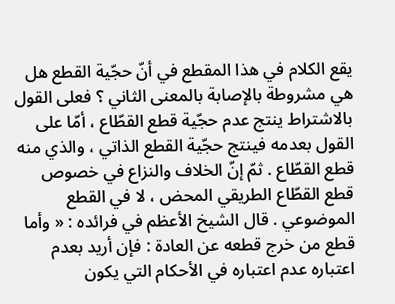يقع الكلام في هذا المقطع في أنّ حجّية القطع هل هي مشروطة بالإصابة بالمعنى الثاني ؟ فعلى القول بالاشتراط ينتج عدم حجّية قطع القطّاع ، أمّا على القول بعدمه فينتج حجّية القطع الذاتي ، والذي منه قطع القطّاع . ثمّ إنّ الخلاف والنزاع في خصوص قطع القطّاع الطريقي المحض ، لا في القطع الموضوعي . قال الشيخ الأعظم في فرائده : « وأما قطع من خرج قطعه عن العادة : فإن أريد بعدم اعتباره عدم اعتباره في الأحكام التي يكون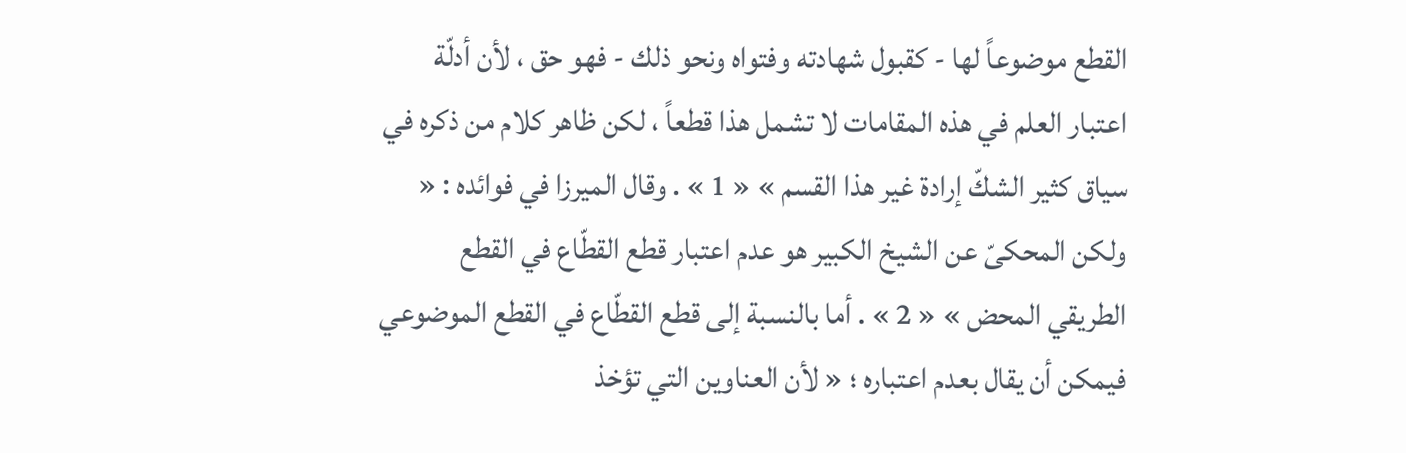القطع موضوعاً لها - كقبول شهادته وفتواه ونحو ذلك - فهو حق ، لأن أدلّة اعتبار العلم في هذه المقامات لا تشمل هذا قطعاً ، لكن ظاهر كلام من ذكره في سياق كثير الشكّ إرادة غير هذا القسم » « 1 » . وقال الميرزا في فوائده : « ولكن المحكىّ عن الشيخ الكبير هو عدم اعتبار قطع القطّاع في القطع الطريقي المحض » « 2 » . أما بالنسبة إلى قطع القطّاع في القطع الموضوعي فيمكن أن يقال بعدم اعتباره ؛ « لأن العناوين التي تؤخذ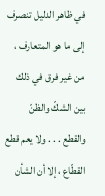في ظاهر الدليل تنصرف إلى ما هو المتعارف ، من غير فرق في ذلك بين الشكّ والظنّ والقطع . . . ولا يعم قطع القطّاع ، إلا أن الشأن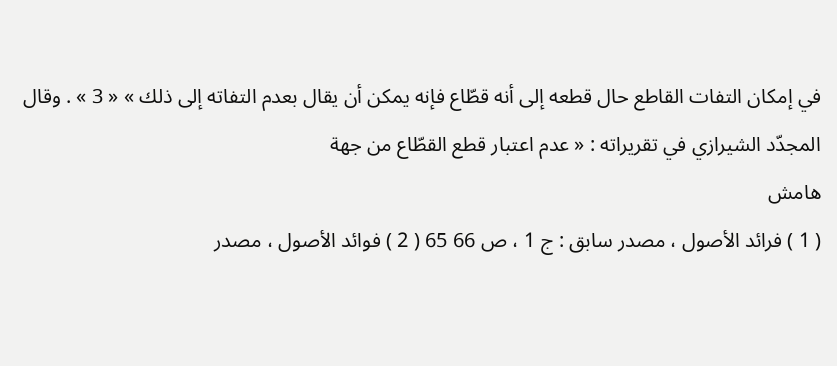في إمكان التفات القاطع حال قطعه إلى أنه قطّاع فإنه يمكن أن يقال بعدم التفاته إلى ذلك » « 3 » . وقال المجدّد الشيرازي في تقريراته : « عدم اعتبار قطع القطّاع من جهة
هامش
( 1 ) فرائد الأصول ، مصدر سابق : ج 1 ، ص 66 65 ( 2 ) فوائد الأصول ، مصدر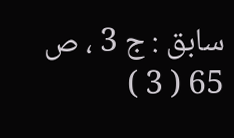سابق : ج 3 ، ص 65 ( 3 )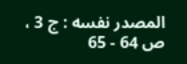المصدر نفسه : ج 3 ، ص 64 - 65